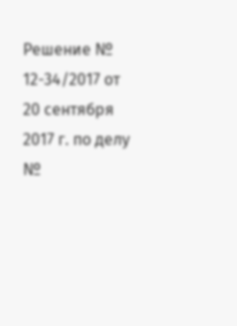Решение № 12-34/2017 от 20 сентября 2017 г. по делу №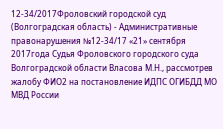12-34/2017Фроловский городской суд (Волгоградская область) - Административные правонарушения №12-34/17 «21» сентября 2017года Судья Фроловского городского суда Волгоградской области Власова М.Н., рассмотрев жалобу ФИО2 на постановление ИДПС ОГИБДД МО МВД России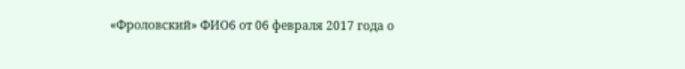«Фроловский» ФИО6 от 06 февраля 2017 года о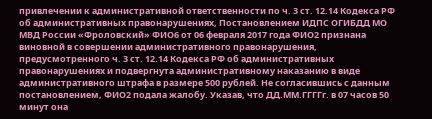привлечении к административной ответственности по ч. 3 ст. 12.14 Кодекса РФ об административных правонарушениях, Постановлением ИДПС ОГИБДД МО МВД России «Фроловский» ФИО6 от 06 февраля 2017 года ФИО2 признана виновной в совершении административного правонарушения, предусмотренного ч. 3 ст. 12.14 Кодекса РФ об административных правонарушениях и подвергнута административному наказанию в виде административного штрафа в размере 500 рублей. Не согласившись с данным постановлением, ФИО2 подала жалобу. Указав, что ДД.ММ.ГГГГг. в 07 часов 50 минут она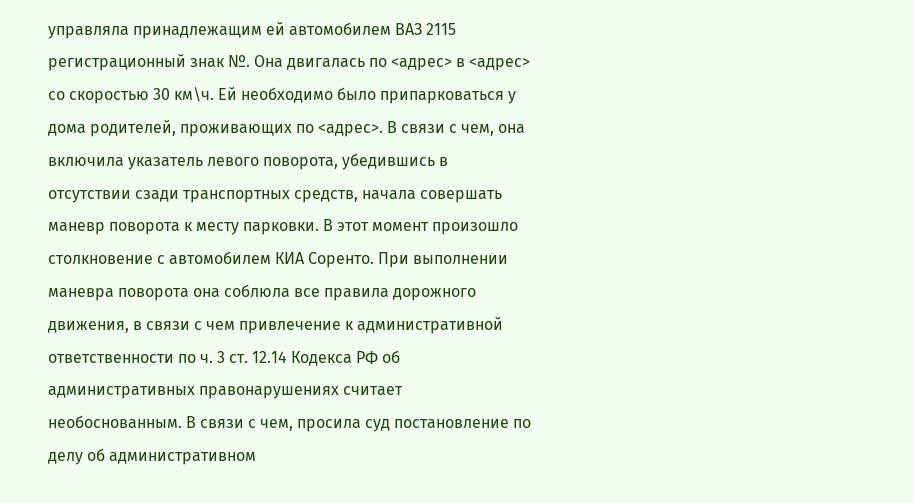управляла принадлежащим ей автомобилем ВАЗ 2115 регистрационный знак №. Она двигалась по <адрес> в <адрес> со скоростью 30 км\ч. Ей необходимо было припарковаться у дома родителей, проживающих по <адрес>. В связи с чем, она включила указатель левого поворота, убедившись в отсутствии сзади транспортных средств, начала совершать маневр поворота к месту парковки. В этот момент произошло столкновение с автомобилем КИА Соренто. При выполнении маневра поворота она соблюла все правила дорожного движения, в связи с чем привлечение к административной ответственности по ч. 3 ст. 12.14 Кодекса РФ об административных правонарушениях считает необоснованным. В связи с чем, просила суд постановление по делу об административном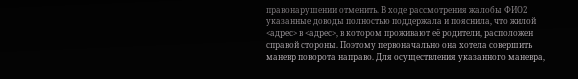правонарушении отменить. В ходе рассмотрения жалобы ФИО2 указанные доводы полностью поддержала и пояснила, что жилой <адрес> в <адрес>, в котором проживают её родители, расположен справой стороны. Поэтому первоначально она хотела совершить маневр поворота направо. Для осуществления указанного маневра,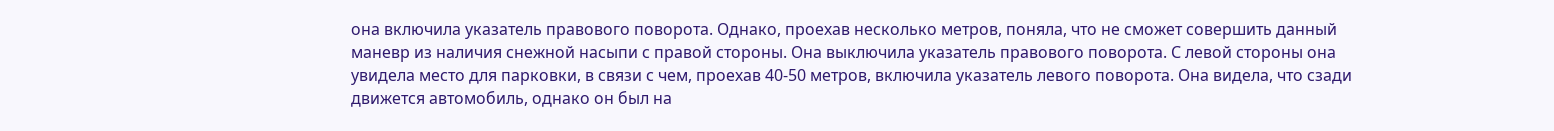она включила указатель правового поворота. Однако, проехав несколько метров, поняла, что не сможет совершить данный маневр из наличия снежной насыпи с правой стороны. Она выключила указатель правового поворота. С левой стороны она увидела место для парковки, в связи с чем, проехав 40-50 метров, включила указатель левого поворота. Она видела, что сзади движется автомобиль, однако он был на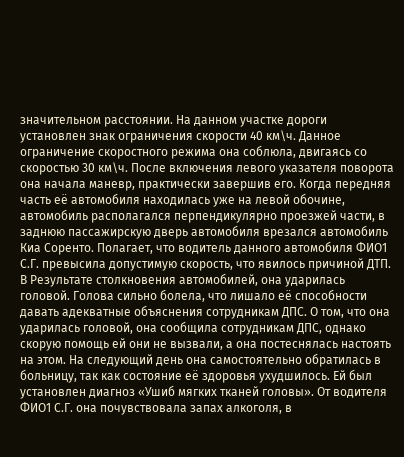значительном расстоянии. На данном участке дороги установлен знак ограничения скорости 40 км\ч. Данное ограничение скоростного режима она соблюла, двигаясь со скоростью 30 км\ч. После включения левого указателя поворота она начала маневр, практически завершив его. Когда передняя часть её автомобиля находилась уже на левой обочине, автомобиль располагался перпендикулярно проезжей части, в заднюю пассажирскую дверь автомобиля врезался автомобиль Киа Соренто. Полагает, что водитель данного автомобиля ФИО1 С.Г. превысила допустимую скорость, что явилось причиной ДТП. В Результате столкновения автомобилей, она ударилась головой. Голова сильно болела, что лишало её способности давать адекватные объяснения сотрудникам ДПС. О том, что она ударилась головой, она сообщила сотрудникам ДПС, однако скорую помощь ей они не вызвали, а она постеснялась настоять на этом. На следующий день она самостоятельно обратилась в больницу, так как состояние её здоровья ухудшилось. Ей был установлен диагноз «Ушиб мягких тканей головы». От водителя ФИО1 С.Г. она почувствовала запах алкоголя, в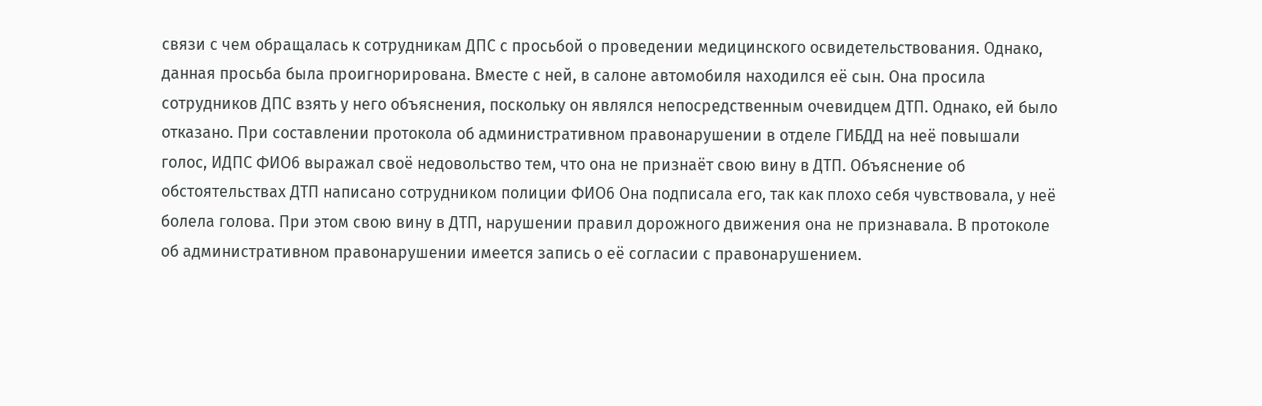связи с чем обращалась к сотрудникам ДПС с просьбой о проведении медицинского освидетельствования. Однако, данная просьба была проигнорирована. Вместе с ней, в салоне автомобиля находился её сын. Она просила сотрудников ДПС взять у него объяснения, поскольку он являлся непосредственным очевидцем ДТП. Однако, ей было отказано. При составлении протокола об административном правонарушении в отделе ГИБДД на неё повышали голос, ИДПС ФИО6 выражал своё недовольство тем, что она не признаёт свою вину в ДТП. Объяснение об обстоятельствах ДТП написано сотрудником полиции ФИО6 Она подписала его, так как плохо себя чувствовала, у неё болела голова. При этом свою вину в ДТП, нарушении правил дорожного движения она не признавала. В протоколе об административном правонарушении имеется запись о её согласии с правонарушением.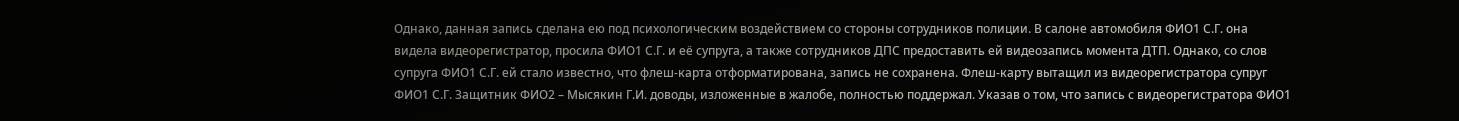Однако, данная запись сделана ею под психологическим воздействием со стороны сотрудников полиции. В салоне автомобиля ФИО1 С.Г. она видела видеорегистратор, просила ФИО1 С.Г. и её супруга, а также сотрудников ДПС предоставить ей видеозапись момента ДТП. Однако, со слов супруга ФИО1 С.Г. ей стало известно, что флеш-карта отформатирована, запись не сохранена. Флеш-карту вытащил из видеорегистратора супруг ФИО1 С.Г. Защитник ФИО2 – Мысякин Г.И. доводы, изложенные в жалобе, полностью поддержал. Указав о том, что запись с видеорегистратора ФИО1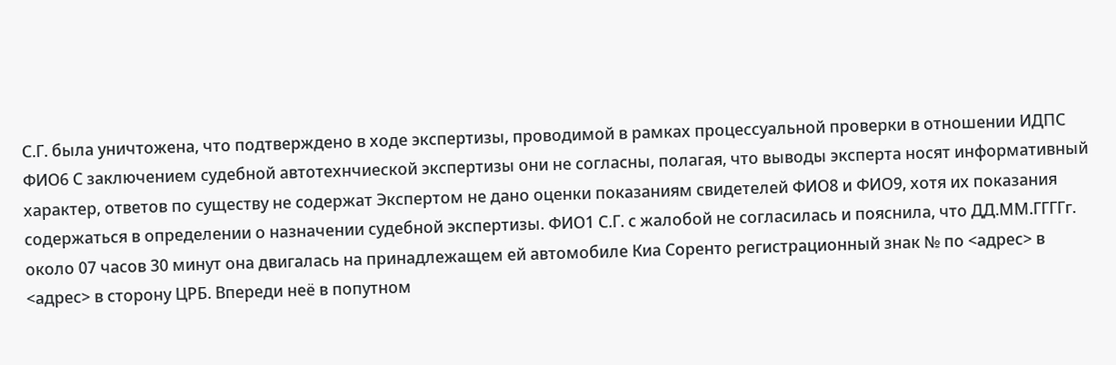С.Г. была уничтожена, что подтверждено в ходе экспертизы, проводимой в рамках процессуальной проверки в отношении ИДПС ФИО6 С заключением судебной автотехнчиеской экспертизы они не согласны, полагая, что выводы эксперта носят информативный характер, ответов по существу не содержат Экспертом не дано оценки показаниям свидетелей ФИО8 и ФИО9, хотя их показания содержаться в определении о назначении судебной экспертизы. ФИО1 С.Г. с жалобой не согласилась и пояснила, что ДД.ММ.ГГГГг. около 07 часов 30 минут она двигалась на принадлежащем ей автомобиле Киа Соренто регистрационный знак № по <адрес> в <адрес> в сторону ЦРБ. Впереди неё в попутном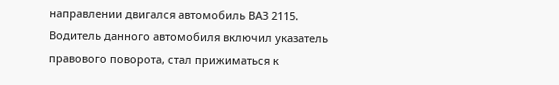направлении двигался автомобиль ВАЗ 2115. Водитель данного автомобиля включил указатель правового поворота, стал прижиматься к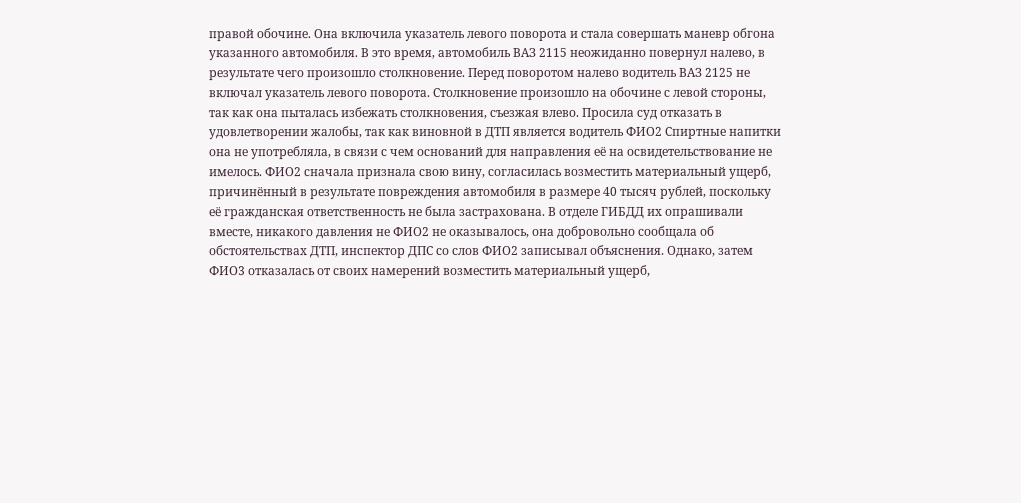правой обочине. Она включила указатель левого поворота и стала совершать маневр обгона указанного автомобиля. В это время, автомобиль ВАЗ 2115 неожиданно повернул налево, в результате чего произошло столкновение. Перед поворотом налево водитель ВАЗ 2125 не включал указатель левого поворота. Столкновение произошло на обочине с левой стороны, так как она пыталась избежать столкновения, съезжая влево. Просила суд отказать в удовлетворении жалобы, так как виновной в ДТП является водитель ФИО2 Спиртные напитки она не употребляла, в связи с чем оснований для направления её на освидетельствование не имелось. ФИО2 сначала признала свою вину, согласилась возместить материальный ущерб, причинённый в результате повреждения автомобиля в размере 40 тысяч рублей, поскольку её гражданская ответственность не была застрахована. В отделе ГИБДД их опрашивали вместе, никакого давления не ФИО2 не оказывалось, она добровольно сообщала об обстоятельствах ДТП, инспектор ДПС со слов ФИО2 записывал объяснения. Однако, затем ФИО3 отказалась от своих намерений возместить материальный ущерб,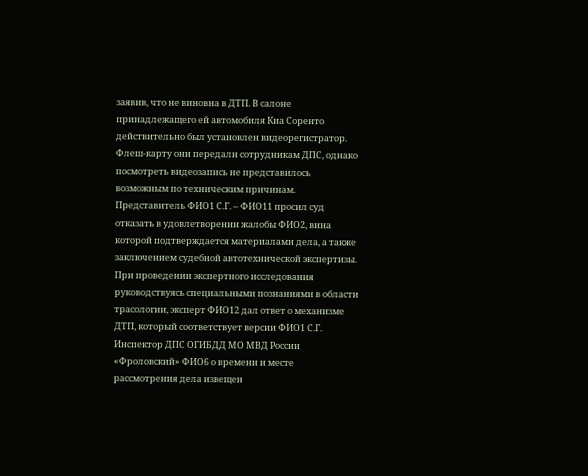заявив, что не виновна в ДТП. В салоне принадлежащего ей автомобиля Киа Соренто действительно был установлен видеорегистратор. Флеш-карту они передали сотрудникам ДПС, однако посмотреть видеозапись не представилось возможным по техническим причинам. Представитель ФИО1 С.Г. – ФИО11 просил суд отказать в удовлетворении жалобы ФИО2, вина которой подтверждается материалами дела, а также заключением судебной автотехнической экспертизы. При проведении экспертного исследования руководствуясь специальными познаниями в области трасологии, эксперт ФИО12 дал ответ о механизме ДТП, который соответствует версии ФИО1 С.Г. Инспектор ДПС ОГИБДД МО МВД России «Фроловский» ФИО6 о времени и месте рассмотрения дела извещен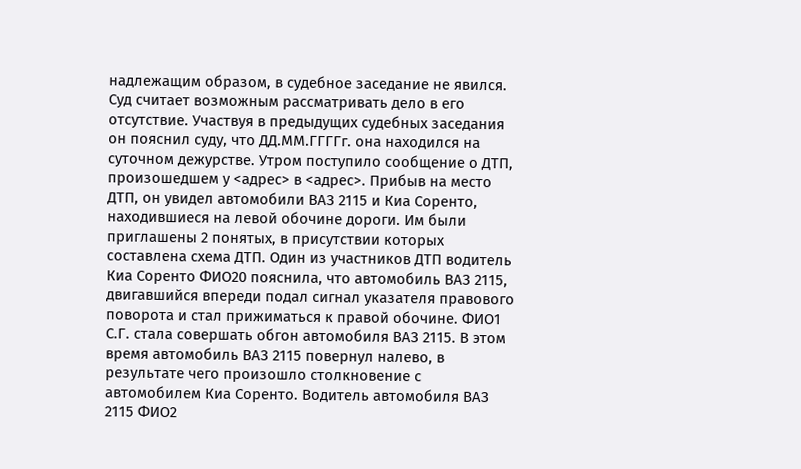надлежащим образом, в судебное заседание не явился. Суд считает возможным рассматривать дело в его отсутствие. Участвуя в предыдущих судебных заседания он пояснил суду, что ДД.ММ.ГГГГг. она находился на суточном дежурстве. Утром поступило сообщение о ДТП, произошедшем у <адрес> в <адрес>. Прибыв на место ДТП, он увидел автомобили ВАЗ 2115 и Киа Соренто, находившиеся на левой обочине дороги. Им были приглашены 2 понятых, в присутствии которых составлена схема ДТП. Один из участников ДТП водитель Киа Соренто ФИО20 пояснила, что автомобиль ВАЗ 2115, двигавшийся впереди подал сигнал указателя правового поворота и стал прижиматься к правой обочине. ФИО1 С.Г. стала совершать обгон автомобиля ВАЗ 2115. В этом время автомобиль ВАЗ 2115 повернул налево, в результате чего произошло столкновение с автомобилем Киа Соренто. Водитель автомобиля ВАЗ 2115 ФИО2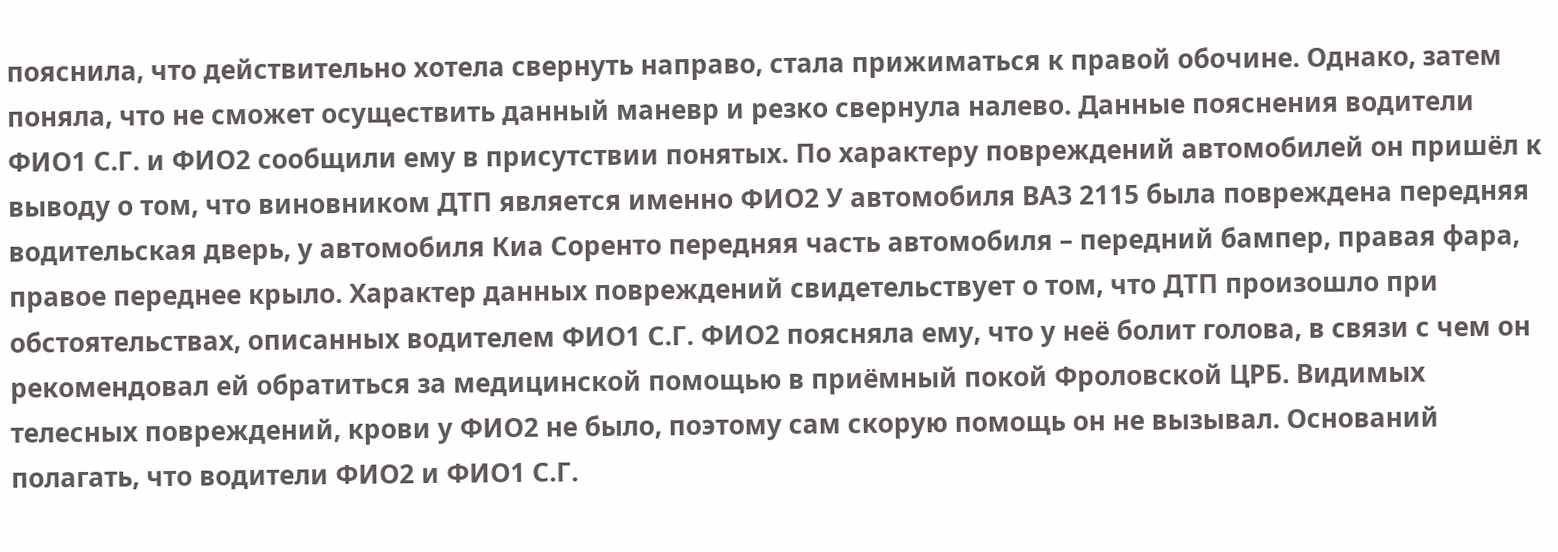пояснила, что действительно хотела свернуть направо, стала прижиматься к правой обочине. Однако, затем поняла, что не сможет осуществить данный маневр и резко свернула налево. Данные пояснения водители ФИО1 С.Г. и ФИО2 сообщили ему в присутствии понятых. По характеру повреждений автомобилей он пришёл к выводу о том, что виновником ДТП является именно ФИО2 У автомобиля ВАЗ 2115 была повреждена передняя водительская дверь, у автомобиля Киа Соренто передняя часть автомобиля – передний бампер, правая фара, правое переднее крыло. Характер данных повреждений свидетельствует о том, что ДТП произошло при обстоятельствах, описанных водителем ФИО1 С.Г. ФИО2 поясняла ему, что у неё болит голова, в связи с чем он рекомендовал ей обратиться за медицинской помощью в приёмный покой Фроловской ЦРБ. Видимых телесных повреждений, крови у ФИО2 не было, поэтому сам скорую помощь он не вызывал. Оснований полагать, что водители ФИО2 и ФИО1 С.Г.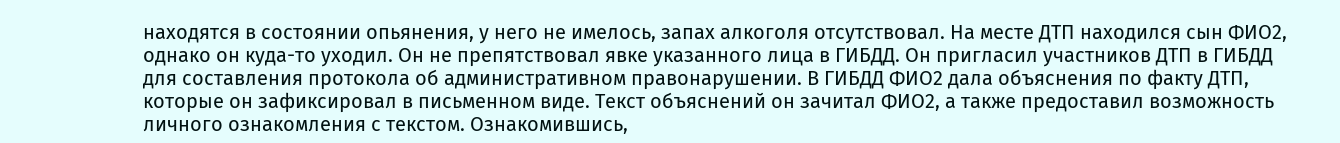находятся в состоянии опьянения, у него не имелось, запах алкоголя отсутствовал. На месте ДТП находился сын ФИО2, однако он куда-то уходил. Он не препятствовал явке указанного лица в ГИБДД. Он пригласил участников ДТП в ГИБДД для составления протокола об административном правонарушении. В ГИБДД ФИО2 дала объяснения по факту ДТП, которые он зафиксировал в письменном виде. Текст объяснений он зачитал ФИО2, а также предоставил возможность личного ознакомления с текстом. Ознакомившись,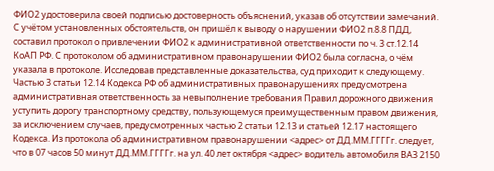ФИО2 удостоверила своей подписью достоверность объяснений, указав об отсутствии замечаний. С учётом установленных обстоятельств, он пришёл к выводу о нарушении ФИО2 п.8.8 ПДД, составил протокол о привлечении ФИО2 к административной ответственности по ч. 3 ст.12.14 КоАП РФ. С протоколом об административном правонарушении ФИО2 была согласна, о чём указала в протоколе. Исследовав представленные доказательства, суд приходит к следующему. Частью 3 статьи 12.14 Кодекса РФ об административных правонарушениях предусмотрена административная ответственность за невыполнение требования Правил дорожного движения уступить дорогу транспортному средству, пользующемуся преимущественным правом движения, за исключением случаев, предусмотренных частью 2 статьи 12.13 и статьей 12.17 настоящего Кодекса. Из протокола об административном правонарушении <адрес> от ДД.ММ.ГГГГг. следует, что в 07 часов 50 минут ДД.ММ.ГГГГг. на ул. 40 лет октября <адрес> водитель автомобиля ВАЗ 2150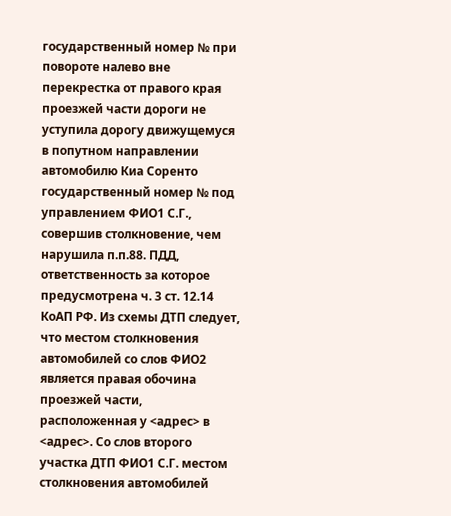государственный номер № при повороте налево вне перекрестка от правого края проезжей части дороги не уступила дорогу движущемуся в попутном направлении автомобилю Киа Соренто государственный номер № под управлением ФИО1 С.Г., совершив столкновение, чем нарушила п.п.88. ПДД, ответственность за которое предусмотрена ч. 3 ст. 12.14 КоАП РФ. Из схемы ДТП следует, что местом столкновения автомобилей со слов ФИО2 является правая обочина проезжей части, расположенная у <адрес> в <адрес>. Со слов второго участка ДТП ФИО1 С.Г. местом столкновения автомобилей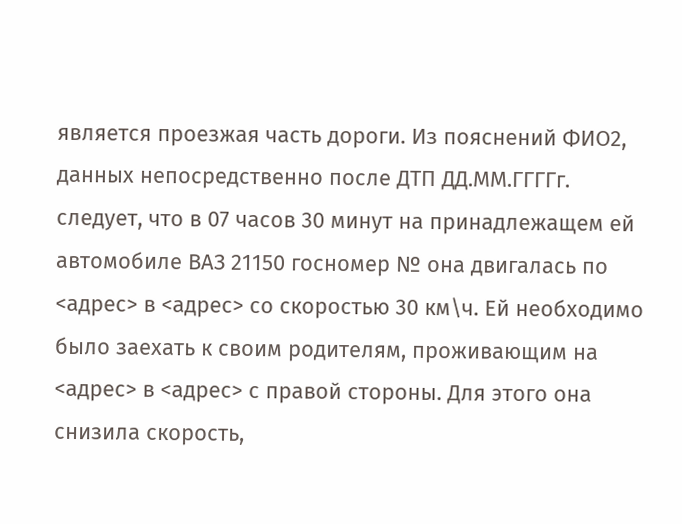является проезжая часть дороги. Из пояснений ФИО2, данных непосредственно после ДТП ДД.ММ.ГГГГг. следует, что в 07 часов 30 минут на принадлежащем ей автомобиле ВАЗ 21150 госномер № она двигалась по <адрес> в <адрес> со скоростью 30 км\ч. Ей необходимо было заехать к своим родителям, проживающим на <адрес> в <адрес> с правой стороны. Для этого она снизила скорость,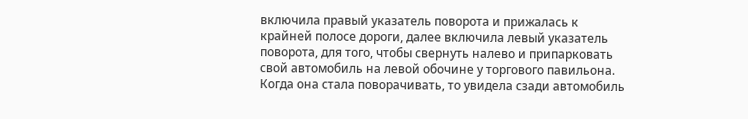включила правый указатель поворота и прижалась к крайней полосе дороги, далее включила левый указатель поворота, для того, чтобы свернуть налево и припарковать свой автомобиль на левой обочине у торгового павильона. Когда она стала поворачивать, то увидела сзади автомобиль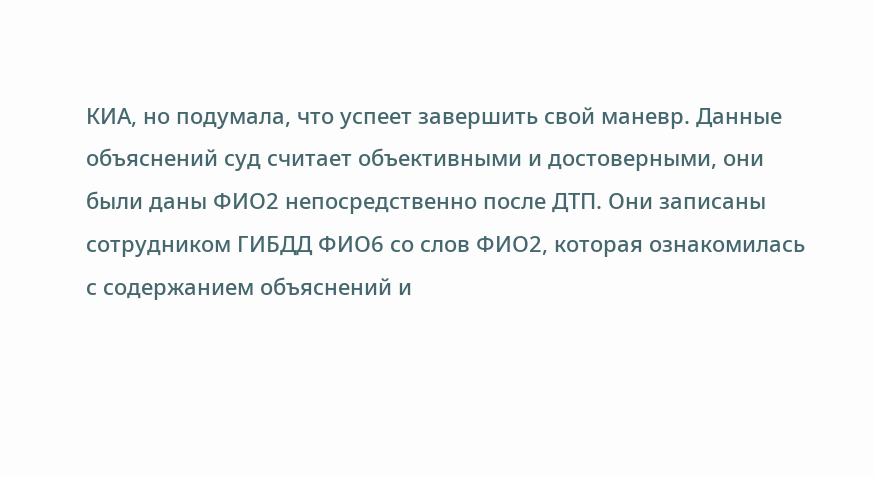КИА, но подумала, что успеет завершить свой маневр. Данные объяснений суд считает объективными и достоверными, они были даны ФИО2 непосредственно после ДТП. Они записаны сотрудником ГИБДД ФИО6 со слов ФИО2, которая ознакомилась с содержанием объяснений и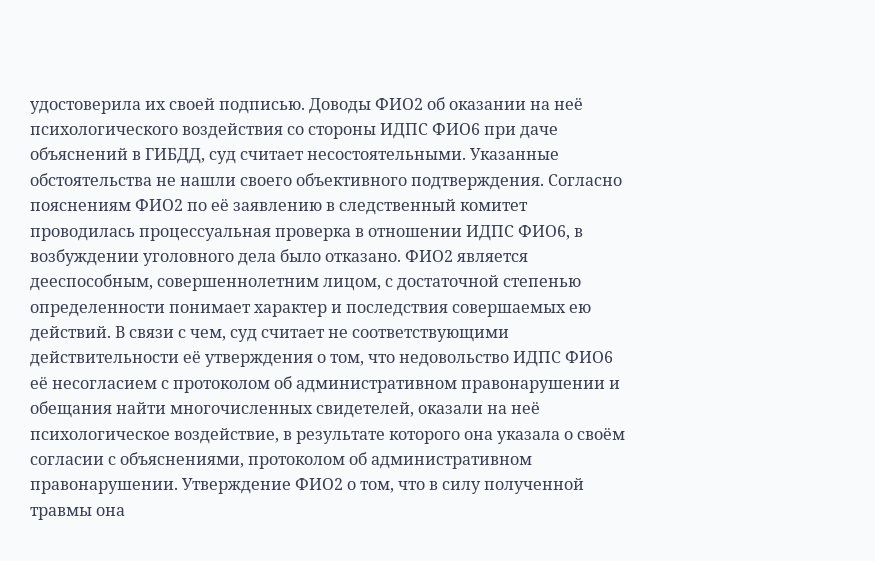удостоверила их своей подписью. Доводы ФИО2 об оказании на неё психологического воздействия со стороны ИДПС ФИО6 при даче объяснений в ГИБДД, суд считает несостоятельными. Указанные обстоятельства не нашли своего объективного подтверждения. Согласно пояснениям ФИО2 по её заявлению в следственный комитет проводилась процессуальная проверка в отношении ИДПС ФИО6, в возбуждении уголовного дела было отказано. ФИО2 является дееспособным, совершеннолетним лицом, с достаточной степенью определенности понимает характер и последствия совершаемых ею действий. В связи с чем, суд считает не соответствующими действительности её утверждения о том, что недовольство ИДПС ФИО6 её несогласием с протоколом об административном правонарушении и обещания найти многочисленных свидетелей, оказали на неё психологическое воздействие, в результате которого она указала о своём согласии с объяснениями, протоколом об административном правонарушении. Утверждение ФИО2 о том, что в силу полученной травмы она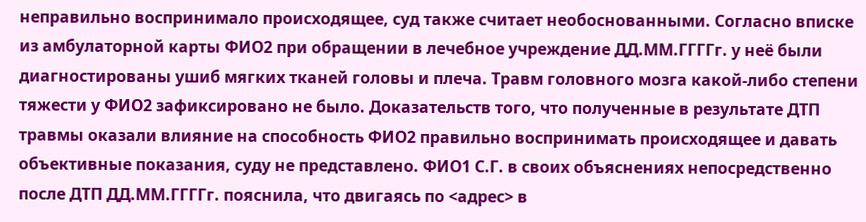неправильно воспринимало происходящее, суд также считает необоснованными. Согласно вписке из амбулаторной карты ФИО2 при обращении в лечебное учреждение ДД.ММ.ГГГГг. у неё были диагностированы ушиб мягких тканей головы и плеча. Травм головного мозга какой-либо степени тяжести у ФИО2 зафиксировано не было. Доказательств того, что полученные в результате ДТП травмы оказали влияние на способность ФИО2 правильно воспринимать происходящее и давать объективные показания, суду не представлено. ФИО1 С.Г. в своих объяснениях непосредственно после ДТП ДД.ММ.ГГГГг. пояснила, что двигаясь по <адрес> в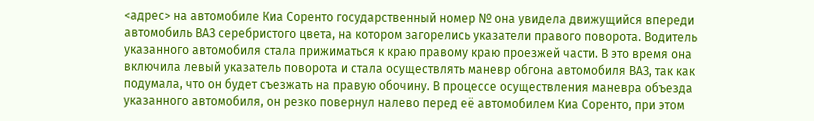<адрес> на автомобиле Киа Соренто государственный номер № она увидела движущийся впереди автомобиль ВАЗ серебристого цвета, на котором загорелись указатели правого поворота. Водитель указанного автомобиля стала прижиматься к краю правому краю проезжей части. В это время она включила левый указатель поворота и стала осуществлять маневр обгона автомобиля ВАЗ, так как подумала, что он будет съезжать на правую обочину. В процессе осуществления маневра объезда указанного автомобиля, он резко повернул налево перед её автомобилем Киа Соренто, при этом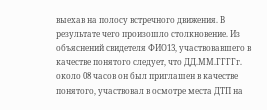выехав на полосу встречного движения. В результате чего произошло столкновение. Из объяснений свидетеля ФИО13, участвовавшего в качестве понятого следует, что ДД.ММ.ГГГГг. около 08 часов он был приглашен в качестве понятого, участвовал в осмотре места ДТП на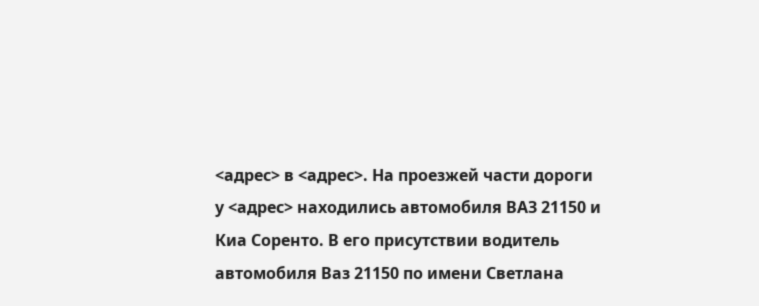<адрес> в <адрес>. На проезжей части дороги у <адрес> находились автомобиля ВАЗ 21150 и Киа Соренто. В его присутствии водитель автомобиля Ваз 21150 по имени Светлана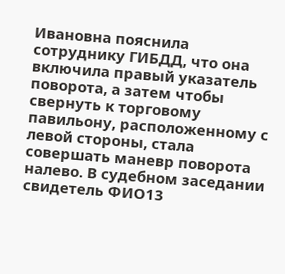Ивановна пояснила сотруднику ГИБДД, что она включила правый указатель поворота, а затем чтобы свернуть к торговому павильону, расположенному с левой стороны, стала совершать маневр поворота налево. В судебном заседании свидетель ФИО13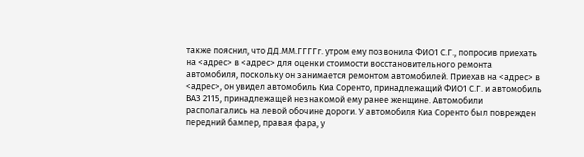также пояснил, что ДД.ММ.ГГГГг. утром ему позвонила ФИО1 С.Г., попросив приехать на <адрес> в <адрес> для оценки стоимости восстановительного ремонта автомобиля, поскольку он занимается ремонтом автомобилей. Приехав на <адрес> в <адрес>, он увидел автомобиль Киа Соренто, принадлежащий ФИО1 С.Г. и автомобиль ВАЗ 2115, принадлежащей незнакомой ему ранее женщине. Автомобили располагались на левой обочине дороги. У автомобиля Киа Соренто был поврежден передний бампер, правая фара, у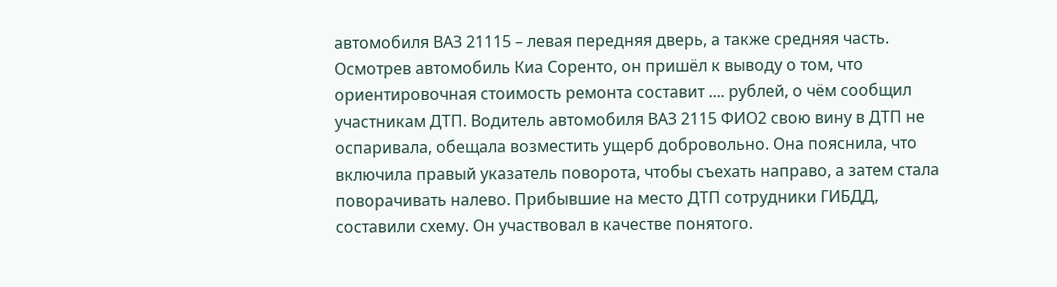автомобиля ВАЗ 21115 – левая передняя дверь, а также средняя часть. Осмотрев автомобиль Киа Соренто, он пришёл к выводу о том, что ориентировочная стоимость ремонта составит .... рублей, о чём сообщил участникам ДТП. Водитель автомобиля ВАЗ 2115 ФИО2 свою вину в ДТП не оспаривала, обещала возместить ущерб добровольно. Она пояснила, что включила правый указатель поворота, чтобы съехать направо, а затем стала поворачивать налево. Прибывшие на место ДТП сотрудники ГИБДД, составили схему. Он участвовал в качестве понятого.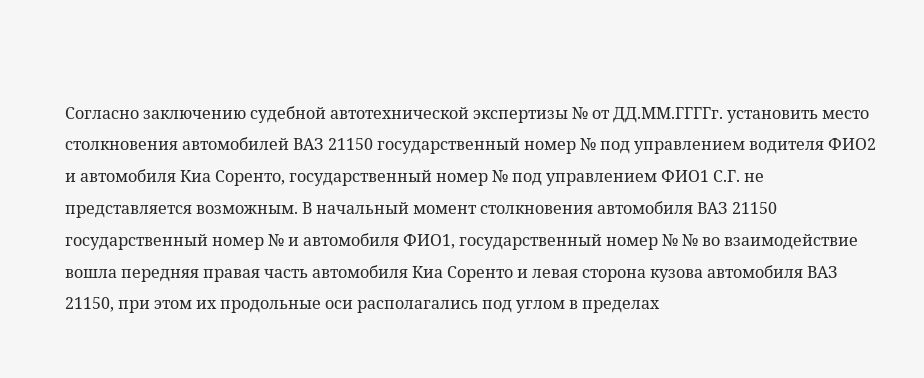Согласно заключению судебной автотехнической экспертизы № от ДД.ММ.ГГГГг. установить место столкновения автомобилей ВАЗ 21150 государственный номер № под управлением водителя ФИО2 и автомобиля Киа Соренто, государственный номер № под управлением ФИО1 С.Г. не представляется возможным. В начальный момент столкновения автомобиля ВАЗ 21150 государственный номер № и автомобиля ФИО1, государственный номер № № во взаимодействие вошла передняя правая часть автомобиля Киа Соренто и левая сторона кузова автомобиля ВАЗ 21150, при этом их продольные оси располагались под углом в пределах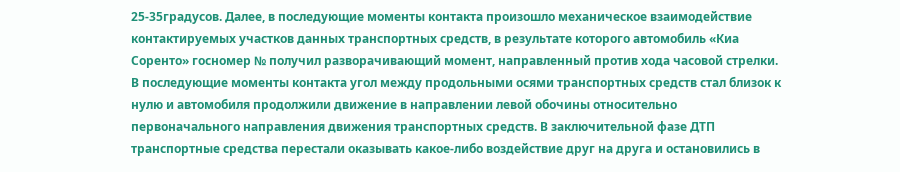25-35градусов. Далее, в последующие моменты контакта произошло механическое взаимодействие контактируемых участков данных транспортных средств, в результате которого автомобиль «Киа Соренто» госномер № получил разворачивающий момент, направленный против хода часовой стрелки. В последующие моменты контакта угол между продольными осями транспортных средств стал близок к нулю и автомобиля продолжили движение в направлении левой обочины относительно первоначального направления движения транспортных средств. В заключительной фазе ДТП транспортные средства перестали оказывать какое-либо воздействие друг на друга и остановились в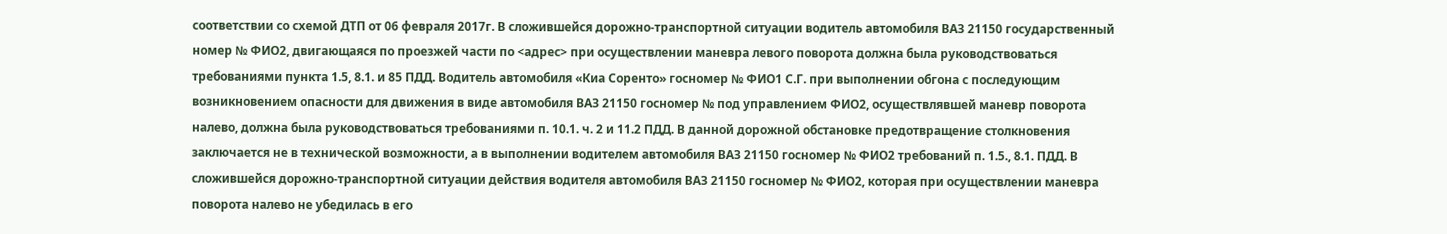соответствии со схемой ДТП от 06 февраля 2017г. В сложившейся дорожно-транспортной ситуации водитель автомобиля ВАЗ 21150 государственный номер № ФИО2, двигающаяся по проезжей части по <адрес> при осуществлении маневра левого поворота должна была руководствоваться требованиями пункта 1.5, 8.1. и 85 ПДД. Водитель автомобиля «Киа Соренто» госномер № ФИО1 С.Г. при выполнении обгона с последующим возникновением опасности для движения в виде автомобиля ВАЗ 21150 госномер № под управлением ФИО2, осуществлявшей маневр поворота налево, должна была руководствоваться требованиями п. 10.1. ч. 2 и 11.2 ПДД. В данной дорожной обстановке предотвращение столкновения заключается не в технической возможности, а в выполнении водителем автомобиля ВАЗ 21150 госномер № ФИО2 требований п. 1.5., 8.1. ПДД. В сложившейся дорожно-транспортной ситуации действия водителя автомобиля ВАЗ 21150 госномер № ФИО2, которая при осуществлении маневра поворота налево не убедилась в его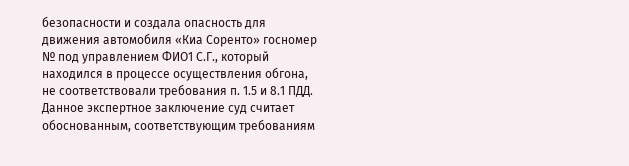безопасности и создала опасность для движения автомобиля «Киа Соренто» госномер № под управлением ФИО1 С.Г., который находился в процессе осуществления обгона, не соответствовали требования п. 1.5 и 8.1 ПДД. Данное экспертное заключение суд считает обоснованным, соответствующим требованиям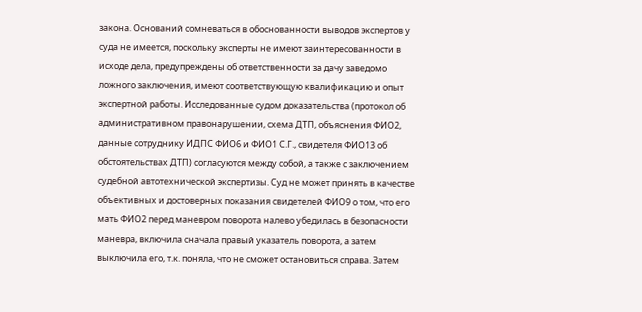закона. Оснований сомневаться в обоснованности выводов экспертов у суда не имеется, поскольку эксперты не имеют заинтересованности в исходе дела, предупреждены об ответственности за дачу заведомо ложного заключения, имеют соответствующую квалификацию и опыт экспертной работы. Исследованные судом доказательства (протокол об административном правонарушении, схема ДТП, объяснения ФИО2, данные сотруднику ИДПС ФИО6 и ФИО1 С.Г., свидетеля ФИО13 об обстоятельствах ДТП) согласуются между собой, а также с заключением судебной автотехнической экспертизы. Суд не может принять в качестве объективных и достоверных показания свидетелей ФИО9 о том, что его мать ФИО2 перед маневром поворота налево убедилась в безопасности маневра, включила сначала правый указатель поворота, а затем выключила его, т.к. поняла, что не сможет остановиться справа. Затем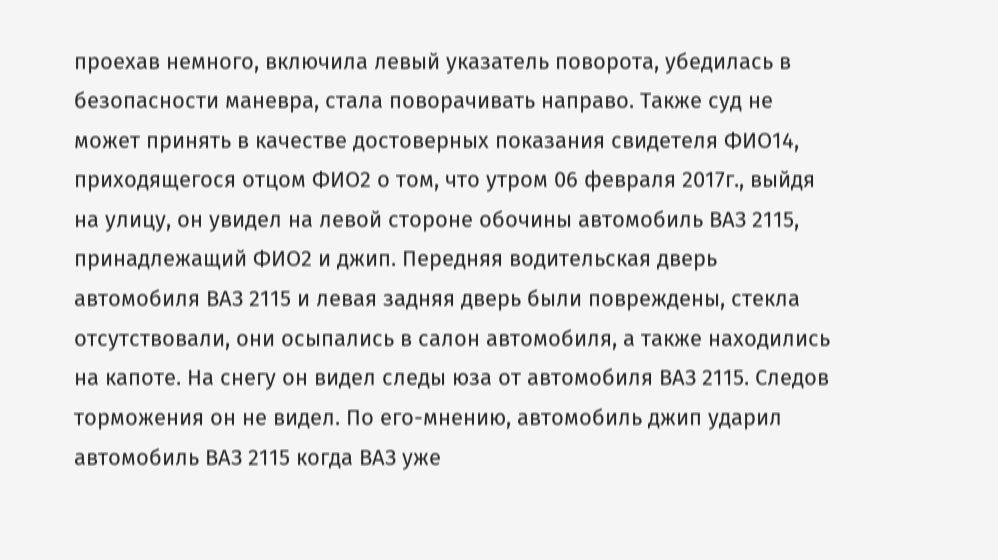проехав немного, включила левый указатель поворота, убедилась в безопасности маневра, стала поворачивать направо. Также суд не может принять в качестве достоверных показания свидетеля ФИО14, приходящегося отцом ФИО2 о том, что утром 06 февраля 2017г., выйдя на улицу, он увидел на левой стороне обочины автомобиль ВАЗ 2115, принадлежащий ФИО2 и джип. Передняя водительская дверь автомобиля ВАЗ 2115 и левая задняя дверь были повреждены, стекла отсутствовали, они осыпались в салон автомобиля, а также находились на капоте. На снегу он видел следы юза от автомобиля ВАЗ 2115. Следов торможения он не видел. По его-мнению, автомобиль джип ударил автомобиль ВАЗ 2115 когда ВАЗ уже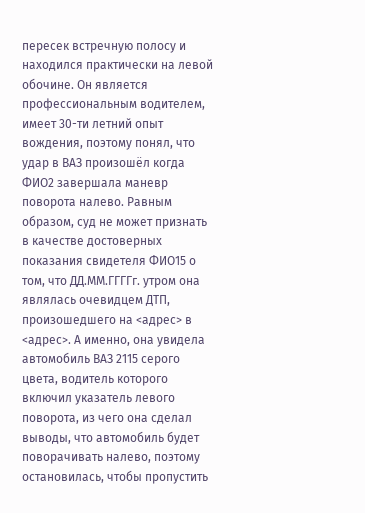пересек встречную полосу и находился практически на левой обочине. Он является профессиональным водителем, имеет 30-ти летний опыт вождения, поэтому понял, что удар в ВАЗ произошёл когда ФИО2 завершала маневр поворота налево. Равным образом, суд не может признать в качестве достоверных показания свидетеля ФИО15 о том, что ДД.ММ.ГГГГг. утром она являлась очевидцем ДТП, произошедшего на <адрес> в <адрес>. А именно, она увидела автомобиль ВАЗ 2115 серого цвета, водитель которого включил указатель левого поворота, из чего она сделал выводы, что автомобиль будет поворачивать налево, поэтому остановилась, чтобы пропустить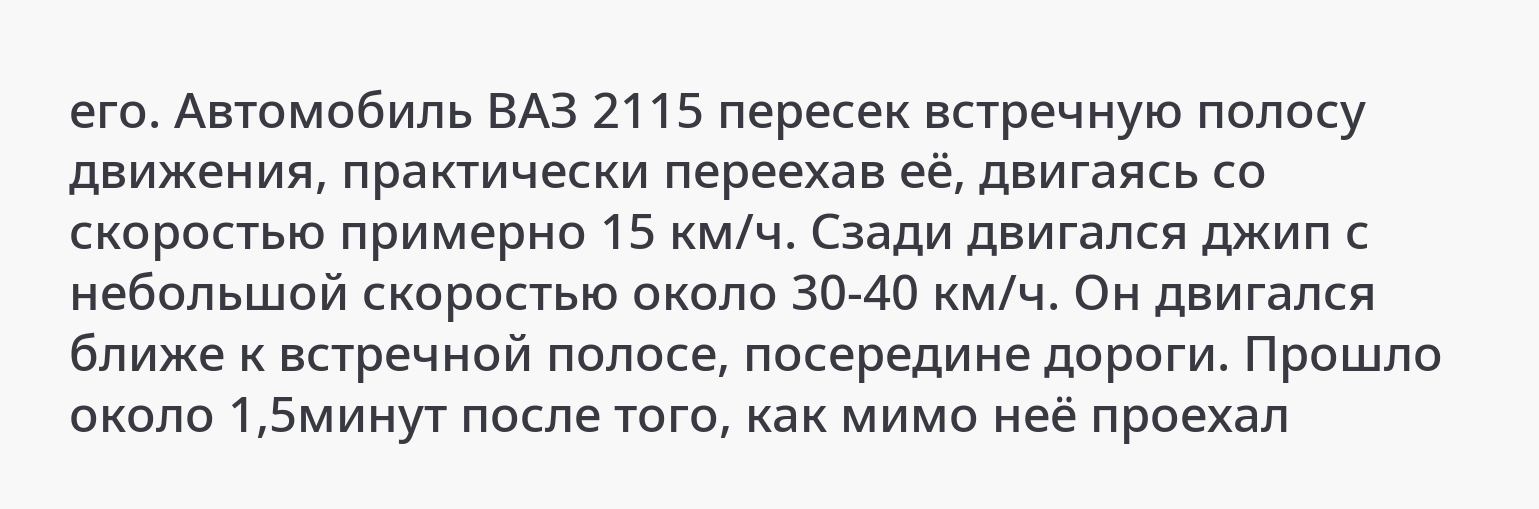его. Автомобиль ВАЗ 2115 пересек встречную полосу движения, практически переехав её, двигаясь со скоростью примерно 15 км/ч. Сзади двигался джип с небольшой скоростью около 30-40 км/ч. Он двигался ближе к встречной полосе, посередине дороги. Прошло около 1,5минут после того, как мимо неё проехал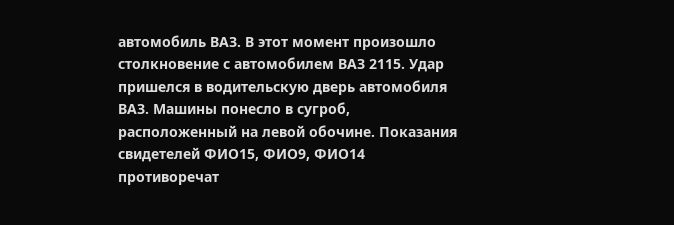автомобиль ВАЗ. В этот момент произошло столкновение с автомобилем ВАЗ 2115. Удар пришелся в водительскую дверь автомобиля ВАЗ. Машины понесло в сугроб, расположенный на левой обочине. Показания свидетелей ФИО15, ФИО9, ФИО14 противоречат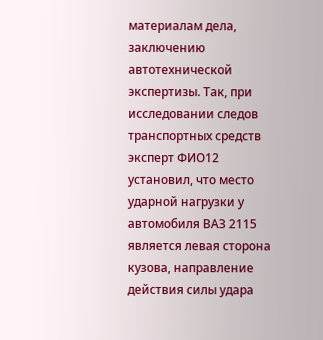материалам дела, заключению автотехнической экспертизы. Так, при исследовании следов транспортных средств эксперт ФИО12 установил, что место ударной нагрузки у автомобиля ВАЗ 2115 является левая сторона кузова, направление действия силы удара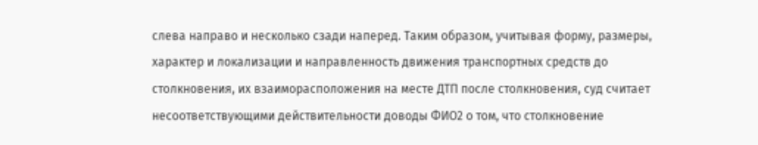слева направо и несколько сзади наперед. Таким образом, учитывая форму, размеры, характер и локализации и направленность движения транспортных средств до столкновения, их взаиморасположения на месте ДТП после столкновения, суд считает несоответствующими действительности доводы ФИО2 о том, что столкновение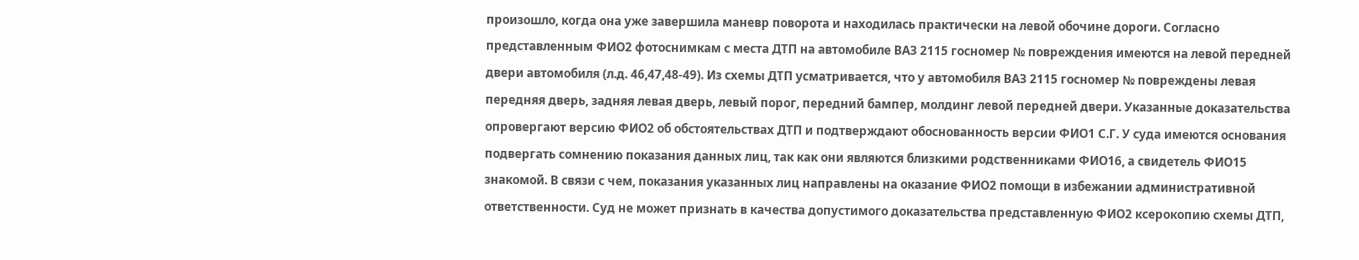произошло, когда она уже завершила маневр поворота и находилась практически на левой обочине дороги. Согласно представленным ФИО2 фотоснимкам с места ДТП на автомобиле ВАЗ 2115 госномер № повреждения имеются на левой передней двери автомобиля (л.д. 46,47,48-49). Из схемы ДТП усматривается, что у автомобиля ВАЗ 2115 госномер № повреждены левая передняя дверь, задняя левая дверь, левый порог, передний бампер, молдинг левой передней двери. Указанные доказательства опровергают версию ФИО2 об обстоятельствах ДТП и подтверждают обоснованность версии ФИО1 С.Г. У суда имеются основания подвергать сомнению показания данных лиц, так как они являются близкими родственниками ФИО16, а свидетель ФИО15 знакомой. В связи с чем, показания указанных лиц направлены на оказание ФИО2 помощи в избежании административной ответственности. Суд не может признать в качества допустимого доказательства представленную ФИО2 ксерокопию схемы ДТП,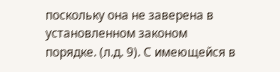поскольку она не заверена в установленном законом порядке. (л.д. 9). С имеющейся в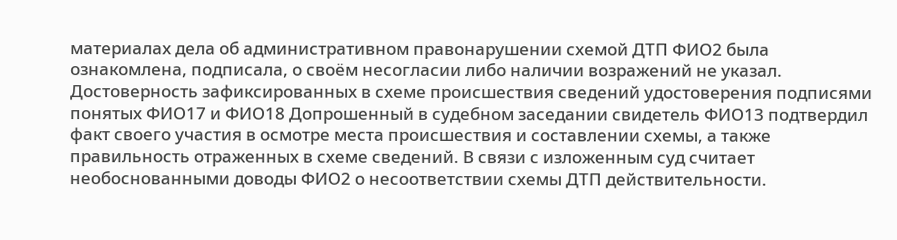материалах дела об административном правонарушении схемой ДТП ФИО2 была ознакомлена, подписала, о своём несогласии либо наличии возражений не указал. Достоверность зафиксированных в схеме происшествия сведений удостоверения подписями понятых ФИО17 и ФИО18 Допрошенный в судебном заседании свидетель ФИО13 подтвердил факт своего участия в осмотре места происшествия и составлении схемы, а также правильность отраженных в схеме сведений. В связи с изложенным суд считает необоснованными доводы ФИО2 о несоответствии схемы ДТП действительности.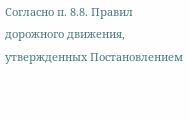Согласно п. 8.8. Правил дорожного движения, утвержденных Постановлением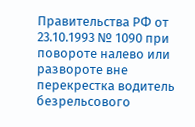Правительства РФ от 23.10.1993 № 1090 при повороте налево или развороте вне перекрестка водитель безрельсового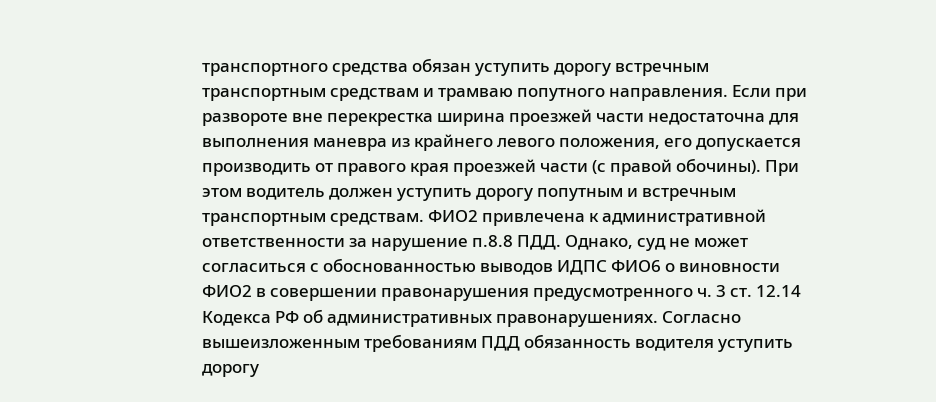транспортного средства обязан уступить дорогу встречным транспортным средствам и трамваю попутного направления. Если при развороте вне перекрестка ширина проезжей части недостаточна для выполнения маневра из крайнего левого положения, его допускается производить от правого края проезжей части (с правой обочины). При этом водитель должен уступить дорогу попутным и встречным транспортным средствам. ФИО2 привлечена к административной ответственности за нарушение п.8.8 ПДД. Однако, суд не может согласиться с обоснованностью выводов ИДПС ФИО6 о виновности ФИО2 в совершении правонарушения предусмотренного ч. 3 ст. 12.14 Кодекса РФ об административных правонарушениях. Согласно вышеизложенным требованиям ПДД обязанность водителя уступить дорогу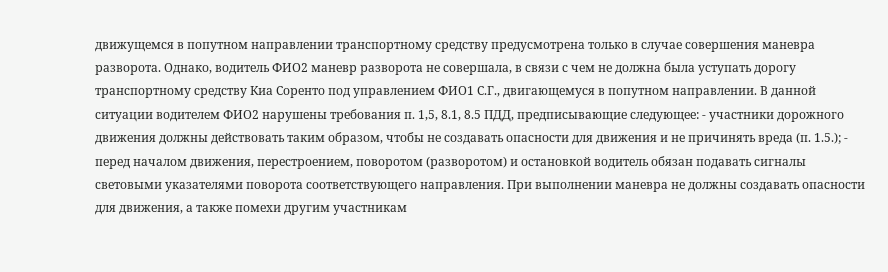движущемся в попутном направлении транспортному средству предусмотрена только в случае совершения маневра разворота. Однако, водитель ФИО2 маневр разворота не совершала, в связи с чем не должна была уступать дорогу транспортному средству Киа Соренто под управлением ФИО1 С.Г., двигающемуся в попутном направлении. В данной ситуации водителем ФИО2 нарушены требования п. 1,5, 8.1, 8.5 ПДД, предписывающие следующее: - участники дорожного движения должны действовать таким образом, чтобы не создавать опасности для движения и не причинять вреда (п. 1.5.); - перед началом движения, перестроением, поворотом (разворотом) и остановкой водитель обязан подавать сигналы световыми указателями поворота соответствующего направления. При выполнении маневра не должны создавать опасности для движения, а также помехи другим участникам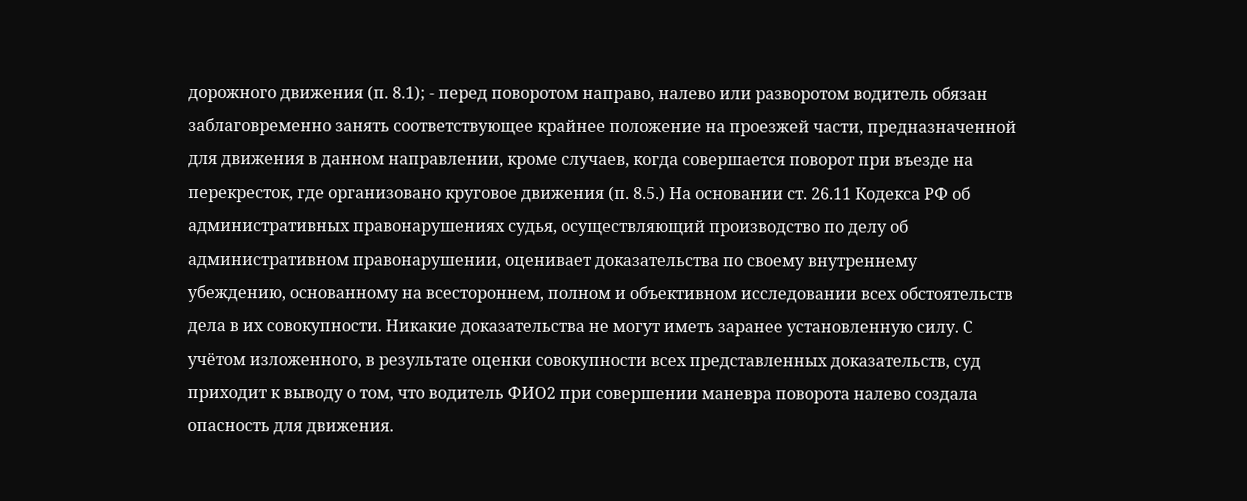дорожного движения (п. 8.1); - перед поворотом направо, налево или разворотом водитель обязан заблаговременно занять соответствующее крайнее положение на проезжей части, предназначенной для движения в данном направлении, кроме случаев, когда совершается поворот при въезде на перекресток, где организовано круговое движения (п. 8.5.) На основании ст. 26.11 Кодекса РФ об административных правонарушениях судья, осуществляющий производство по делу об административном правонарушении, оценивает доказательства по своему внутреннему убеждению, основанному на всестороннем, полном и объективном исследовании всех обстоятельств дела в их совокупности. Никакие доказательства не могут иметь заранее установленную силу. С учётом изложенного, в результате оценки совокупности всех представленных доказательств, суд приходит к выводу о том, что водитель ФИО2 при совершении маневра поворота налево создала опасность для движения.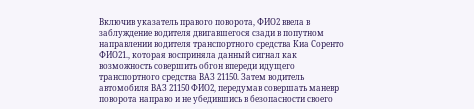Включив указатель правого поворота, ФИО2 ввела в заблуждение водителя двигавшегося сзади в попутном направлении водителя транспортного средства Киа Соренто ФИО21., которая восприняла данный сигнал как возможность совершить обгон впереди идущего транспортного средства ВАЗ 21150. Затем водитель автомобиля ВАЗ 21150 ФИО2, передумав совершать маневр поворота направо и не убедившись в безопасности своего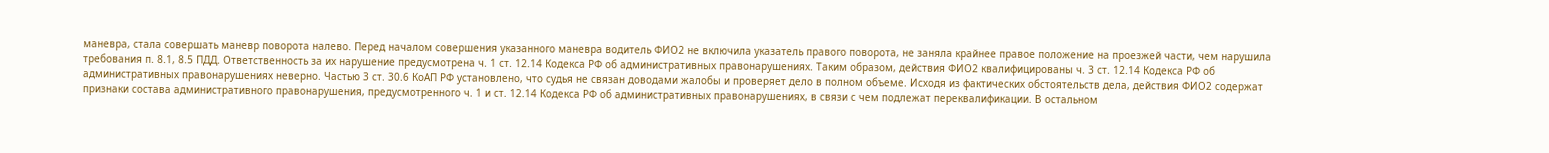маневра, стала совершать маневр поворота налево. Перед началом совершения указанного маневра водитель ФИО2 не включила указатель правого поворота, не заняла крайнее правое положение на проезжей части, чем нарушила требования п. 8.1, 8.5 ПДД. Ответственность за их нарушение предусмотрена ч. 1 ст. 12.14 Кодекса РФ об административных правонарушениях. Таким образом, действия ФИО2 квалифицированы ч. 3 ст. 12.14 Кодекса РФ об административных правонарушениях неверно. Частью 3 ст. 30.6 КоАП РФ установлено, что судья не связан доводами жалобы и проверяет дело в полном объеме. Исходя из фактических обстоятельств дела, действия ФИО2 содержат признаки состава административного правонарушения, предусмотренного ч. 1 и ст. 12.14 Кодекса РФ об административных правонарушениях, в связи с чем подлежат переквалификации. В остальном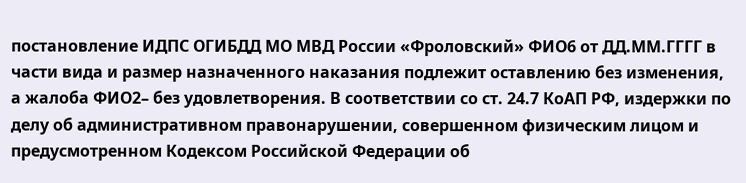постановление ИДПС ОГИБДД МО МВД России «Фроловский» ФИО6 от ДД.ММ.ГГГГ в части вида и размер назначенного наказания подлежит оставлению без изменения, а жалоба ФИО2– без удовлетворения. В соответствии со ст. 24.7 КоАП РФ, издержки по делу об административном правонарушении, совершенном физическим лицом и предусмотренном Кодексом Российской Федерации об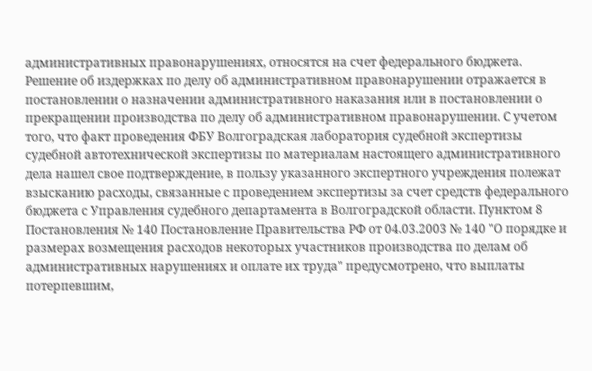административных правонарушениях, относятся на счет федерального бюджета. Решение об издержках по делу об административном правонарушении отражается в постановлении о назначении административного наказания или в постановлении о прекращении производства по делу об административном правонарушении. С учетом того, что факт проведения ФБУ Волгоградская лаборатория судебной экспертизы судебной автотехнической экспертизы по материалам настоящего административного дела нашел свое подтверждение, в пользу указанного экспертного учреждения полежат взысканию расходы, связанные с проведением экспертизы за счет средств федерального бюджета с Управления судебного департамента в Волгоградской области. Пунктом 8 Постановления № 140 Постановление Правительства РФ от 04.03.2003 № 140 "О порядке и размерах возмещения расходов некоторых участников производства по делам об административных нарушениях и оплате их труда" предусмотрено, что выплаты потерпевшим,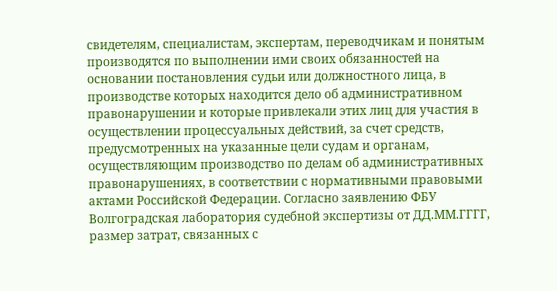свидетелям, специалистам, экспертам, переводчикам и понятым производятся по выполнении ими своих обязанностей на основании постановления судьи или должностного лица, в производстве которых находится дело об административном правонарушении и которые привлекали этих лиц для участия в осуществлении процессуальных действий, за счет средств, предусмотренных на указанные цели судам и органам, осуществляющим производство по делам об административных правонарушениях, в соответствии с нормативными правовыми актами Российской Федерации. Согласно заявлению ФБУ Волгоградская лаборатория судебной экспертизы от ДД.ММ.ГГГГ, размер затрат, связанных с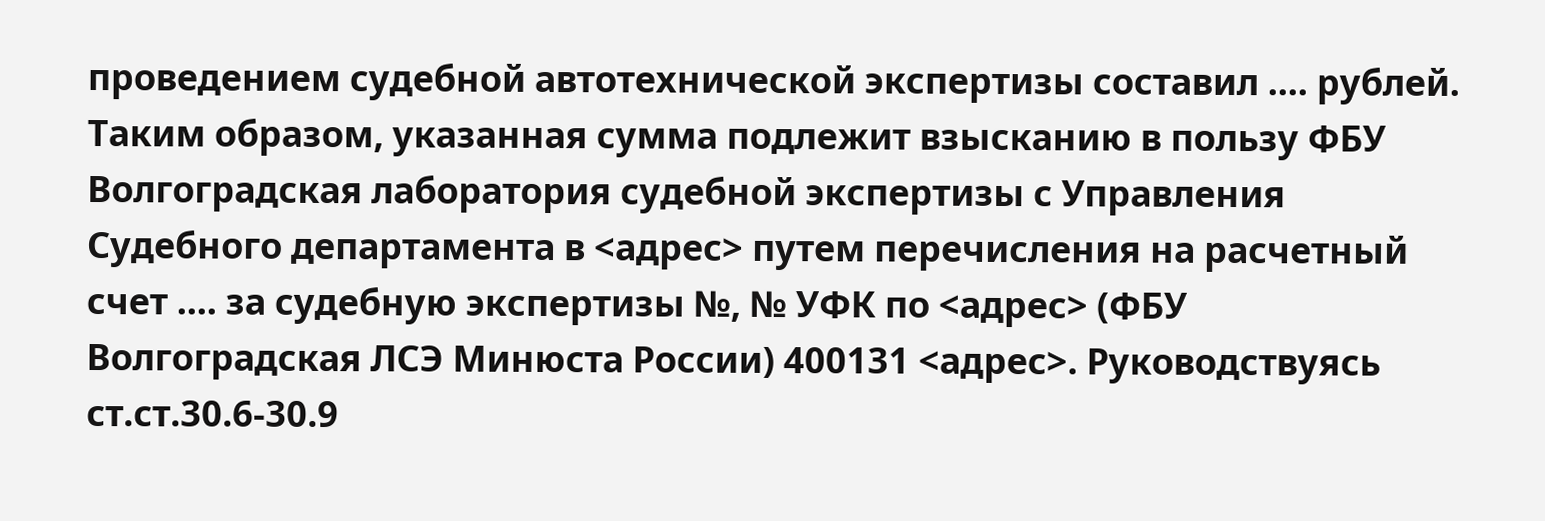проведением судебной автотехнической экспертизы составил .... рублей. Таким образом, указанная сумма подлежит взысканию в пользу ФБУ Волгоградская лаборатория судебной экспертизы с Управления Судебного департамента в <адрес> путем перечисления на расчетный счет .... за судебную экспертизы №, № УФК по <адрес> (ФБУ Волгоградская ЛСЭ Минюста России) 400131 <адрес>. Руководствуясь ст.ст.30.6-30.9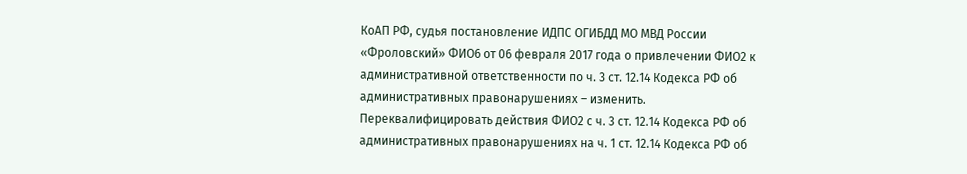КоАП РФ, судья постановление ИДПС ОГИБДД МО МВД России «Фроловский» ФИО6 от 06 февраля 2017 года о привлечении ФИО2 к административной ответственности по ч. 3 ст. 12.14 Кодекса РФ об административных правонарушениях – изменить. Переквалифицировать действия ФИО2 с ч. 3 ст. 12.14 Кодекса РФ об административных правонарушениях на ч. 1 ст. 12.14 Кодекса РФ об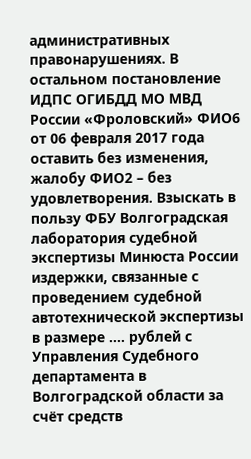административных правонарушениях. В остальном постановление ИДПС ОГИБДД МО МВД России «Фроловский» ФИО6 от 06 февраля 2017 года оставить без изменения, жалобу ФИО2 – без удовлетворения. Взыскать в пользу ФБУ Волгоградская лаборатория судебной экспертизы Минюста России издержки, связанные с проведением судебной автотехнической экспертизы в размере .... рублей с Управления Судебного департамента в Волгоградской области за счёт средств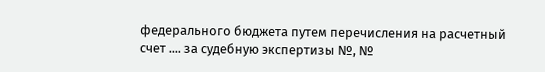федерального бюджета путем перечисления на расчетный счет .... за судебную экспертизы №, №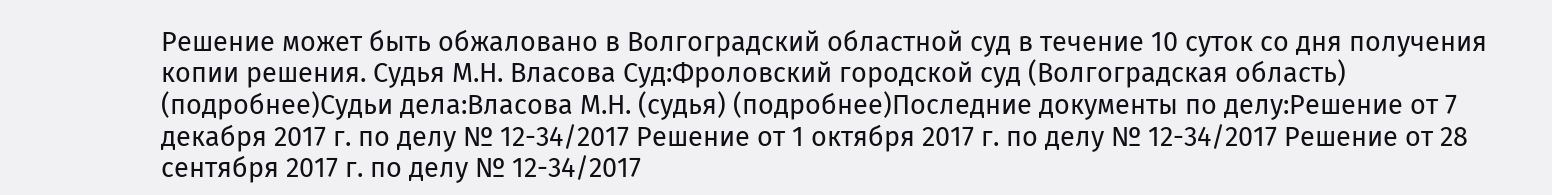Решение может быть обжаловано в Волгоградский областной суд в течение 10 суток со дня получения копии решения. Судья М.Н. Власова Суд:Фроловский городской суд (Волгоградская область) (подробнее)Судьи дела:Власова М.Н. (судья) (подробнее)Последние документы по делу:Решение от 7 декабря 2017 г. по делу № 12-34/2017 Решение от 1 октября 2017 г. по делу № 12-34/2017 Решение от 28 сентября 2017 г. по делу № 12-34/2017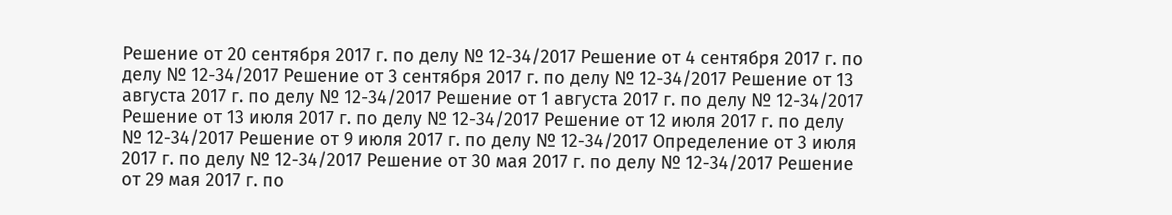Решение от 20 сентября 2017 г. по делу № 12-34/2017 Решение от 4 сентября 2017 г. по делу № 12-34/2017 Решение от 3 сентября 2017 г. по делу № 12-34/2017 Решение от 13 августа 2017 г. по делу № 12-34/2017 Решение от 1 августа 2017 г. по делу № 12-34/2017 Решение от 13 июля 2017 г. по делу № 12-34/2017 Решение от 12 июля 2017 г. по делу № 12-34/2017 Решение от 9 июля 2017 г. по делу № 12-34/2017 Определение от 3 июля 2017 г. по делу № 12-34/2017 Решение от 30 мая 2017 г. по делу № 12-34/2017 Решение от 29 мая 2017 г. по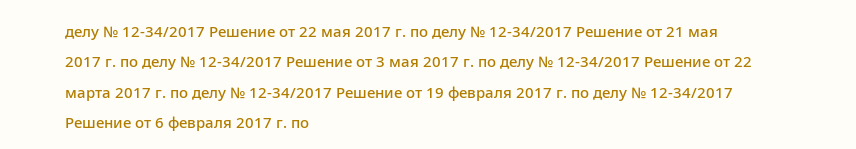делу № 12-34/2017 Решение от 22 мая 2017 г. по делу № 12-34/2017 Решение от 21 мая 2017 г. по делу № 12-34/2017 Решение от 3 мая 2017 г. по делу № 12-34/2017 Решение от 22 марта 2017 г. по делу № 12-34/2017 Решение от 19 февраля 2017 г. по делу № 12-34/2017 Решение от 6 февраля 2017 г. по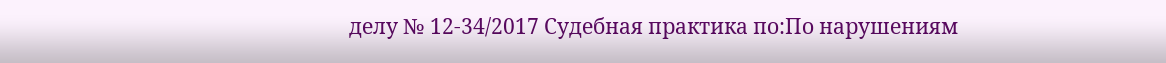делу № 12-34/2017 Судебная практика по:По нарушениям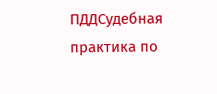ПДДСудебная практика по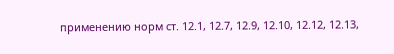применению норм ст. 12.1, 12.7, 12.9, 12.10, 12.12, 12.13,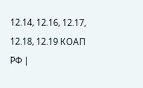12.14, 12.16, 12.17, 12.18, 12.19 КОАП РФ |